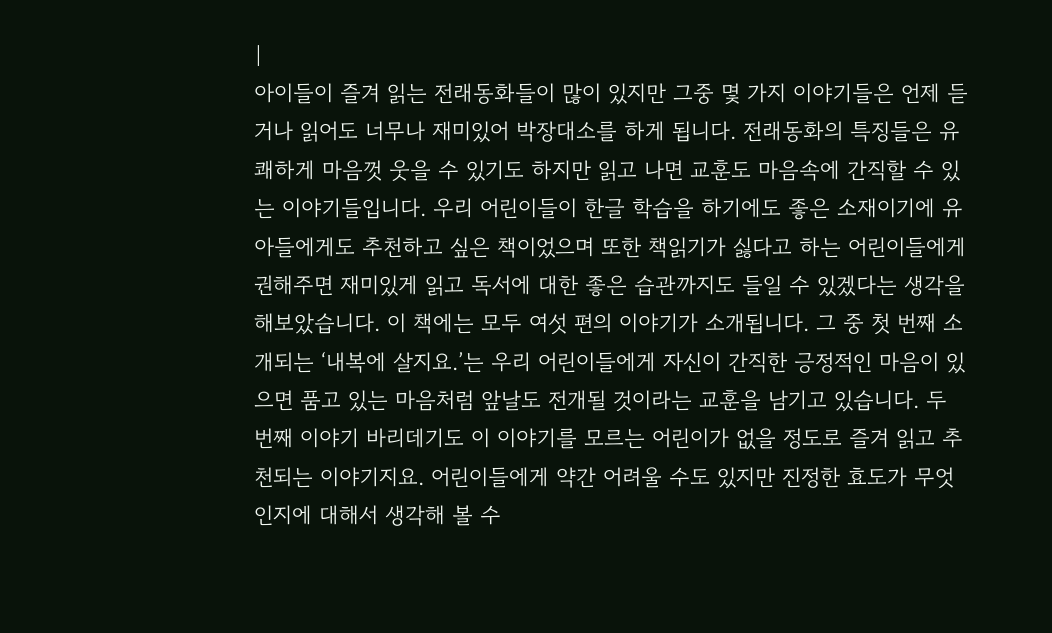|
아이들이 즐겨 읽는 전래동화들이 많이 있지만 그중 몇 가지 이야기들은 언제 듣거나 읽어도 너무나 재미있어 박장대소를 하게 됩니다. 전래동화의 특징들은 유쾌하게 마음껏 웃을 수 있기도 하지만 읽고 나면 교훈도 마음속에 간직할 수 있는 이야기들입니다. 우리 어린이들이 한글 학습을 하기에도 좋은 소재이기에 유아들에게도 추천하고 싶은 책이었으며 또한 책읽기가 싫다고 하는 어린이들에게 권해주면 재미있게 읽고 독서에 대한 좋은 습관까지도 들일 수 있겠다는 생각을 해보았습니다. 이 책에는 모두 여섯 편의 이야기가 소개됩니다. 그 중 첫 번째 소개되는 ‘내복에 살지요.’는 우리 어린이들에게 자신이 간직한 긍정적인 마음이 있으면 품고 있는 마음처럼 앞날도 전개될 것이라는 교훈을 남기고 있습니다. 두 번째 이야기 바리데기도 이 이야기를 모르는 어린이가 없을 정도로 즐겨 읽고 추천되는 이야기지요. 어린이들에게 약간 어려울 수도 있지만 진정한 효도가 무엇인지에 대해서 생각해 볼 수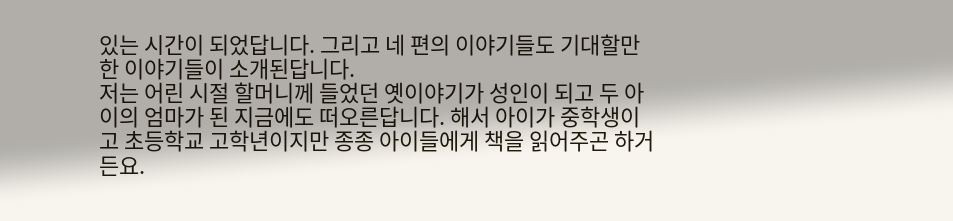있는 시간이 되었답니다. 그리고 네 편의 이야기들도 기대할만한 이야기들이 소개된답니다.
저는 어린 시절 할머니께 들었던 옛이야기가 성인이 되고 두 아이의 엄마가 된 지금에도 떠오른답니다. 해서 아이가 중학생이고 초등학교 고학년이지만 종종 아이들에게 책을 읽어주곤 하거든요.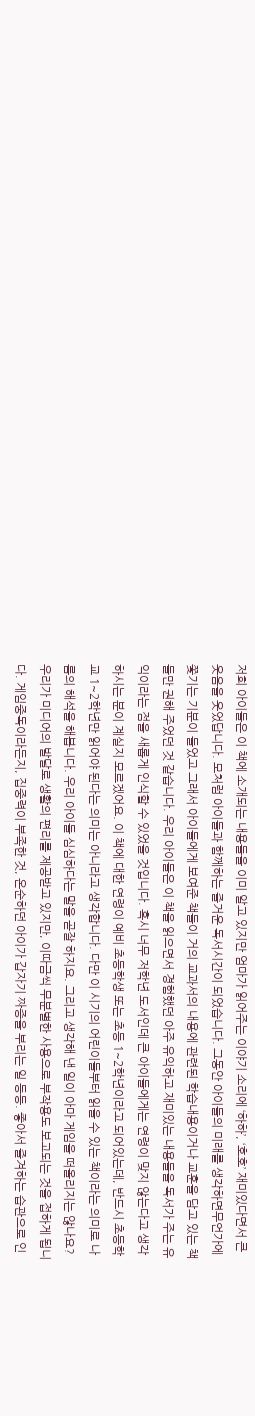저희 아이들은 이 책에 소개되는 내용들을 이미 알고 있지만 엄마가 읽어주는 이야기 소리에 ‘하하’, ‘호호’ 재미있다면서 큰 웃음을 웃었답니다. 모처럼 아이들과 함께하는 즐거운 독서시간이 되었습니다. 그동안 아이들의 미래를 생각하면무언가에 쫓기는 기분이 들었고 그래서 아이들에게 보여준 책들이 거의 교과서의 내용에 관련된 학습내용이거나 교훈을 담고 있는 책들만 권해 주었던 것 같습니다. 우리 아이들은 이 책을 읽으면서 경험했던 아주 유익하고 재미있는 내용들을 독서가 주는 유익이라는 점을 새롭게 인식할 수 있었을 것입니다. 혹시 너무 저학년 도서인데 큰 아이들에게는 연령이 맞지 않는다고 생각하시는 분이 계실지 모르겠어요. 이 책에 대한 연령이 예비 초등학생 또는 초등 1~2학년이라고 되어있는데, 반드시 초등학교 1~2학년만 읽어야 된다는 의미는 아니라고 생각합니다. 다만 이 시기의 어린이들부터 읽을 수 있는 책이라는 의미로 나름의 해석을 해봅니다. 우리 아이들 심심하다는 말을 곧잘 하지요. 그리고 생각해 낸 일이 아마 게임을 떠올리지는 않나요? 우리가 미디어의 발달로 생활의 편리를 제공받고 있지만, 이따금씩 무분별한 사용으로 부작용도 보고되는 것을 접하게 됩니다. 게임중독이라든지, 집중력이 부족한 것, 온순하던 아이가 갑자기 짜증을 부리는 일 등등. 좋아서 즐겨하는 습관으로 인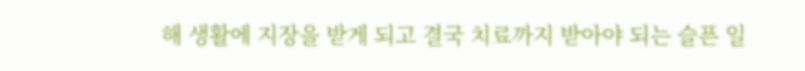해 생활에 지장을 받게 되고 결국 치료까지 받아야 되는 슬픈 일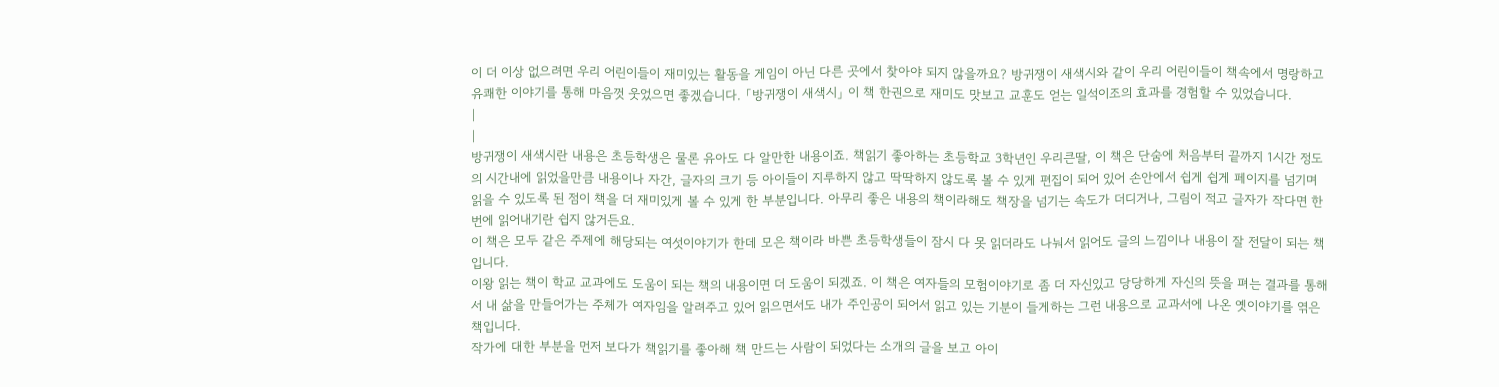이 더 이상 없으려면 우리 어린이들이 재미있는 활동을 게임이 아닌 다른 곳에서 찾아야 되지 않을까요? 방귀쟁이 새색시와 같이 우리 어린이들이 책속에서 명랑하고 유쾌한 이야기를 통해 마음껏 웃었으면 좋겠습니다. 「방귀쟁이 새색시」 이 책 한권으로 재미도 맛보고 교훈도 얻는 일석이조의 효과를 경험할 수 있었습니다.
|
|
방귀쟁이 새색시란 내용은 초등학생은 물론 유아도 다 알만한 내용이죠. 책읽기 좋아하는 초등학교 3학년인 우리큰딸, 이 책은 단숨에 처음부터 끝까지 1시간 정도의 시간내에 읽었을만큼 내용이나 자간, 글자의 크기 등 아이들이 지루하지 않고 딱딱하지 않도록 볼 수 있게 편집이 되어 있어 손안에서 쉽게 쉽게 페이지를 넘기며 읽을 수 있도록 된 점이 책을 더 재미있게 볼 수 있게 한 부분입니다. 아무리 좋은 내용의 책이라해도 책장을 넘기는 속도가 더디거나, 그림이 적고 글자가 작다면 한번에 읽어내기란 쉽지 않거든요.
이 책은 모두 같은 주제에 해당되는 여섯이야기가 한데 모은 책이라 바쁜 초등학생들이 잠시 다 못 읽더라도 나눠서 읽어도 글의 느낌이나 내용이 잘 전달이 되는 책입니다.
이왕 읽는 책이 학교 교과에도 도움이 되는 책의 내용이면 더 도움이 되겠죠. 이 책은 여자들의 모험이야기로 좀 더 자신있고 당당하게 자신의 뜻을 펴는 결과를 통해서 내 삶을 만들어가는 주체가 여자임을 알려주고 있어 읽으면서도 내가 주인공이 되어서 읽고 있는 기분이 들게하는 그런 내용으로 교과서에 나온 옛이야기를 엮은 책입니다.
작가에 대한 부분을 먼저 보다가 책읽기를 좋아해 책 만드는 사람이 되었다는 소개의 글을 보고 아이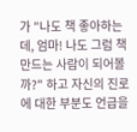가 "나도 책 좋아하는데, 엄마! 나도 그럼 책만드는 사람이 되어볼까?" 하고 자신의 진로에 대한 부분도 언급을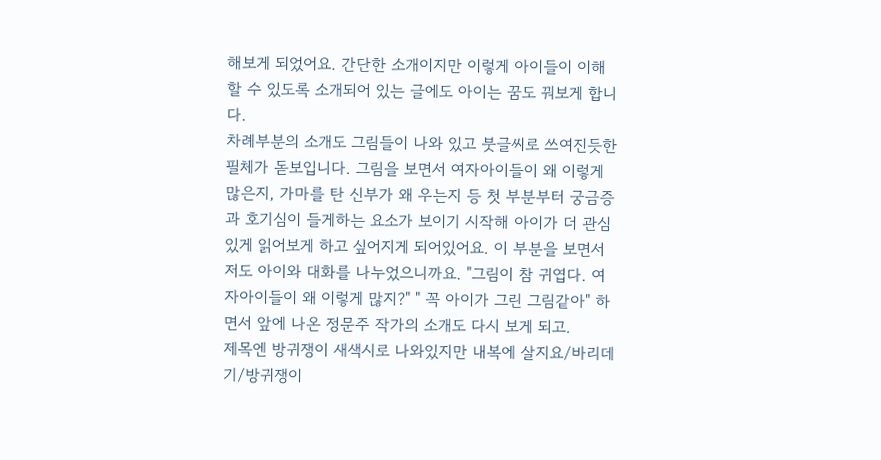해보게 되었어요. 간단한 소개이지만 이렇게 아이들이 이해할 수 있도록 소개되어 있는 글에도 아이는 꿈도 꿔보게 합니다.
차례부분의 소개도 그림들이 나와 있고 붓글씨로 쓰여진듯한 필체가 돋보입니다. 그림을 보면서 여자아이들이 왜 이렇게 많은지, 가마를 탄 신부가 왜 우는지 등 첫 부분부터 궁금증과 호기심이 들게하는 요소가 보이기 시작해 아이가 더 관심있게 읽어보게 하고 싶어지게 되어있어요. 이 부분을 보면서 저도 아이와 대화를 나누었으니까요. "그림이 참 귀엽다. 여자아이들이 왜 이렇게 많지?" " 꼭 아이가 그린 그림같아" 하면서 앞에 나온 정문주 작가의 소개도 다시 보게 되고.
제목엔 방귀쟁이 새색시로 나와있지만 내복에 살지요/바리데기/방귀쟁이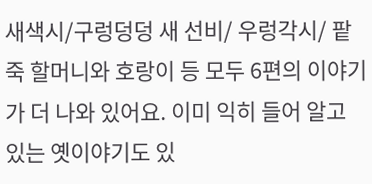새색시/구렁덩덩 새 선비/ 우렁각시/ 팥죽 할머니와 호랑이 등 모두 6편의 이야기가 더 나와 있어요. 이미 익히 들어 알고 있는 옛이야기도 있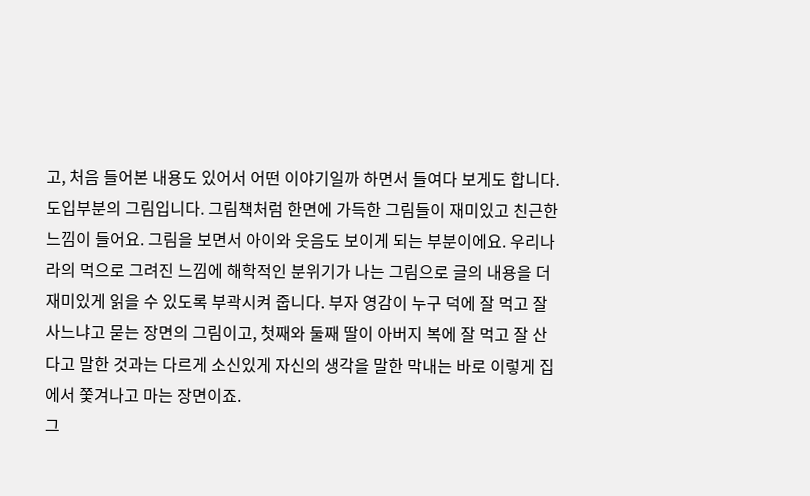고, 처음 들어본 내용도 있어서 어떤 이야기일까 하면서 들여다 보게도 합니다.
도입부분의 그림입니다. 그림책처럼 한면에 가득한 그림들이 재미있고 친근한 느낌이 들어요. 그림을 보면서 아이와 웃음도 보이게 되는 부분이에요. 우리나라의 먹으로 그려진 느낌에 해학적인 분위기가 나는 그림으로 글의 내용을 더 재미있게 읽을 수 있도록 부곽시켜 줍니다. 부자 영감이 누구 덕에 잘 먹고 잘 사느냐고 묻는 장면의 그림이고, 첫째와 둘째 딸이 아버지 복에 잘 먹고 잘 산다고 말한 것과는 다르게 소신있게 자신의 생각을 말한 막내는 바로 이렇게 집에서 쫓겨나고 마는 장면이죠.
그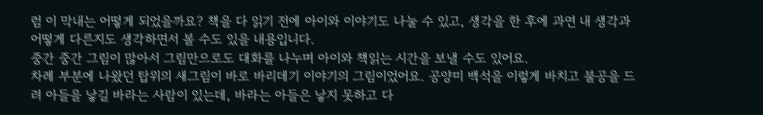럼 이 막내는 어떻게 되었을까요? 책을 다 읽기 전에 아이와 이야기도 나눌 수 있고, 생각을 한 후에 과연 내 생각과 어떻게 다른지도 생각하면서 볼 수도 있을 내용입니다.
중간 중간 그림이 많아서 그림만으로도 대화를 나누며 아이와 책읽는 시간을 보낼 수도 있어요.
차례 부분에 나왔던 탑위의 새그림이 바로 바리데기 이야기의 그림이었어요. 공양미 백석을 이렇게 바치고 불공을 드려 아들을 낳길 바라는 사람이 있는데, 바라는 아들은 낳지 못하고 다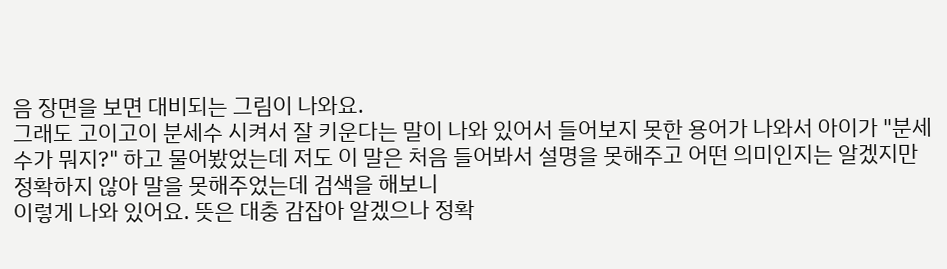음 장면을 보면 대비되는 그림이 나와요.
그래도 고이고이 분세수 시켜서 잘 키운다는 말이 나와 있어서 들어보지 못한 용어가 나와서 아이가 "분세수가 뭐지?" 하고 물어봤었는데 저도 이 말은 처음 들어봐서 설명을 못해주고 어떤 의미인지는 알겠지만 정확하지 않아 말을 못해주었는데 검색을 해보니
이렇게 나와 있어요. 뜻은 대충 감잡아 알겠으나 정확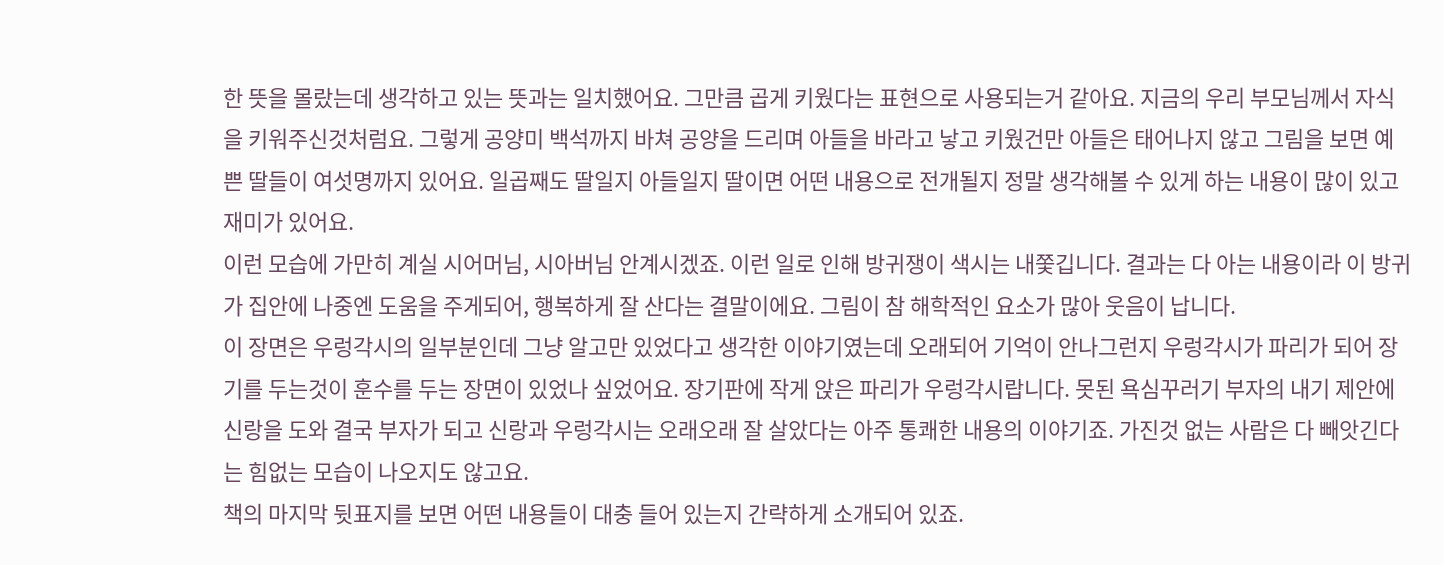한 뜻을 몰랐는데 생각하고 있는 뜻과는 일치했어요. 그만큼 곱게 키웠다는 표현으로 사용되는거 같아요. 지금의 우리 부모님께서 자식을 키워주신것처럼요. 그렇게 공양미 백석까지 바쳐 공양을 드리며 아들을 바라고 낳고 키웠건만 아들은 태어나지 않고 그림을 보면 예쁜 딸들이 여섯명까지 있어요. 일곱째도 딸일지 아들일지 딸이면 어떤 내용으로 전개될지 정말 생각해볼 수 있게 하는 내용이 많이 있고 재미가 있어요.
이런 모습에 가만히 계실 시어머님, 시아버님 안계시겠죠. 이런 일로 인해 방귀쟁이 색시는 내쫓깁니다. 결과는 다 아는 내용이라 이 방귀가 집안에 나중엔 도움을 주게되어, 행복하게 잘 산다는 결말이에요. 그림이 참 해학적인 요소가 많아 웃음이 납니다.
이 장면은 우렁각시의 일부분인데 그냥 알고만 있었다고 생각한 이야기였는데 오래되어 기억이 안나그런지 우렁각시가 파리가 되어 장기를 두는것이 훈수를 두는 장면이 있었나 싶었어요. 장기판에 작게 앉은 파리가 우렁각시랍니다. 못된 욕심꾸러기 부자의 내기 제안에 신랑을 도와 결국 부자가 되고 신랑과 우렁각시는 오래오래 잘 살았다는 아주 통쾌한 내용의 이야기죠. 가진것 없는 사람은 다 빼앗긴다는 힘없는 모습이 나오지도 않고요.
책의 마지막 뒷표지를 보면 어떤 내용들이 대충 들어 있는지 간략하게 소개되어 있죠.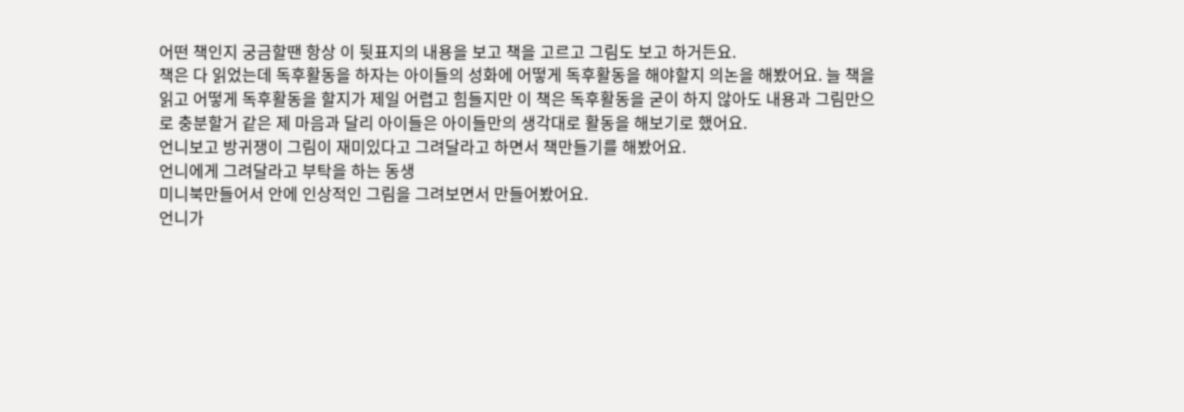어떤 책인지 궁금할땐 항상 이 뒷표지의 내용을 보고 책을 고르고 그림도 보고 하거든요.
책은 다 읽었는데 독후활동을 하자는 아이들의 성화에 어떻게 독후활동을 해야할지 의논을 해봤어요. 늘 책을 읽고 어떻게 독후활동을 할지가 제일 어렵고 힘들지만 이 책은 독후활동을 굳이 하지 않아도 내용과 그림만으로 충분할거 같은 제 마음과 달리 아이들은 아이들만의 생각대로 활동을 해보기로 했어요.
언니보고 방귀쟁이 그림이 재미있다고 그려달라고 하면서 책만들기를 해봤어요.
언니에게 그려달라고 부탁을 하는 동생
미니북만들어서 안에 인상적인 그림을 그려보면서 만들어봤어요.
언니가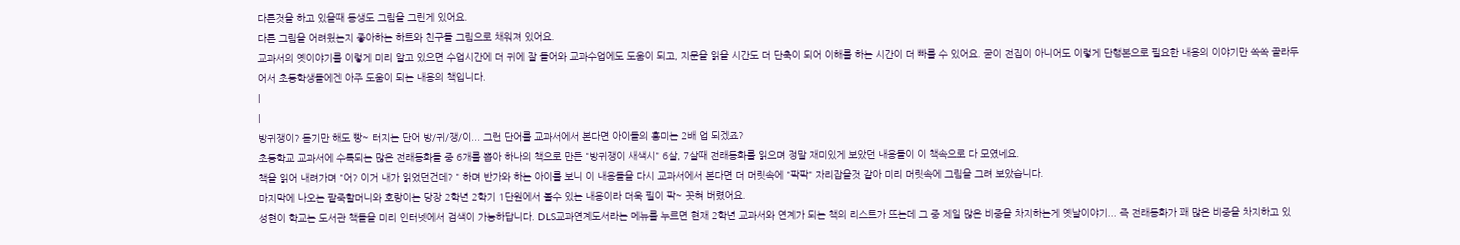다른것을 하고 있을때 동생도 그림을 그린게 있어요.
다른 그림을 어려웠는지 좋아하는 하트와 친구들 그림으로 채워져 있어요.
교과서의 옛이야기를 이렇게 미리 알고 있으면 수업시간에 더 귀에 잘 들어와 교과수업에도 도움이 되고, 지문을 읽을 시간도 더 단축이 되어 이해를 하는 시간이 더 빠를 수 있어요. 굳이 전집이 아니어도 이렇게 단행본으로 필요한 내용의 이야기만 쏙쏙 골라두어서 초등학생들에겐 아주 도움이 되는 내용의 책입니다.
|
|
방귀쟁이? 듣기만 해도 빵~ 터지는 단어 방/귀/쟁/이... 그런 단어를 교과서에서 본다면 아이들의 흥미는 2배 업 되겠죠?
초등학교 교과서에 수록되는 많은 전래동화들 중 6개를 뽑아 하나의 책으로 만든 "방귀쟁이 새색시" 6살, 7살때 전래동화를 읽으며 정말 재미있게 보았던 내용들이 이 책속으로 다 모였네요.
책을 읽어 내려가며 "어? 이거 내가 읽었던건데? " 하며 반가와 하는 아이를 보니 이 내용들을 다시 교과서에서 본다면 더 머릿속에 "팍팍" 자리잡을것 같아 미리 머릿속에 그림을 그려 보았습니다.
마지막에 나오는 팥죽할머니와 호랑이는 당장 2학년 2학기 1단원에서 볼수 있는 내용이라 더욱 필이 팍~ 꼿혀 버렸어요.
성현이 학교는 도서관 책들을 미리 인터넷에서 검색이 가능하답니다. DLS교과연계도서라는 메뉴를 누르면 현재 2학년 교과서와 연계가 되는 책의 리스트가 뜨는데 그 중 제일 많은 비중을 차지하는게 옛날이야기... 즉 전래동화가 꽤 많은 비중을 차지하고 있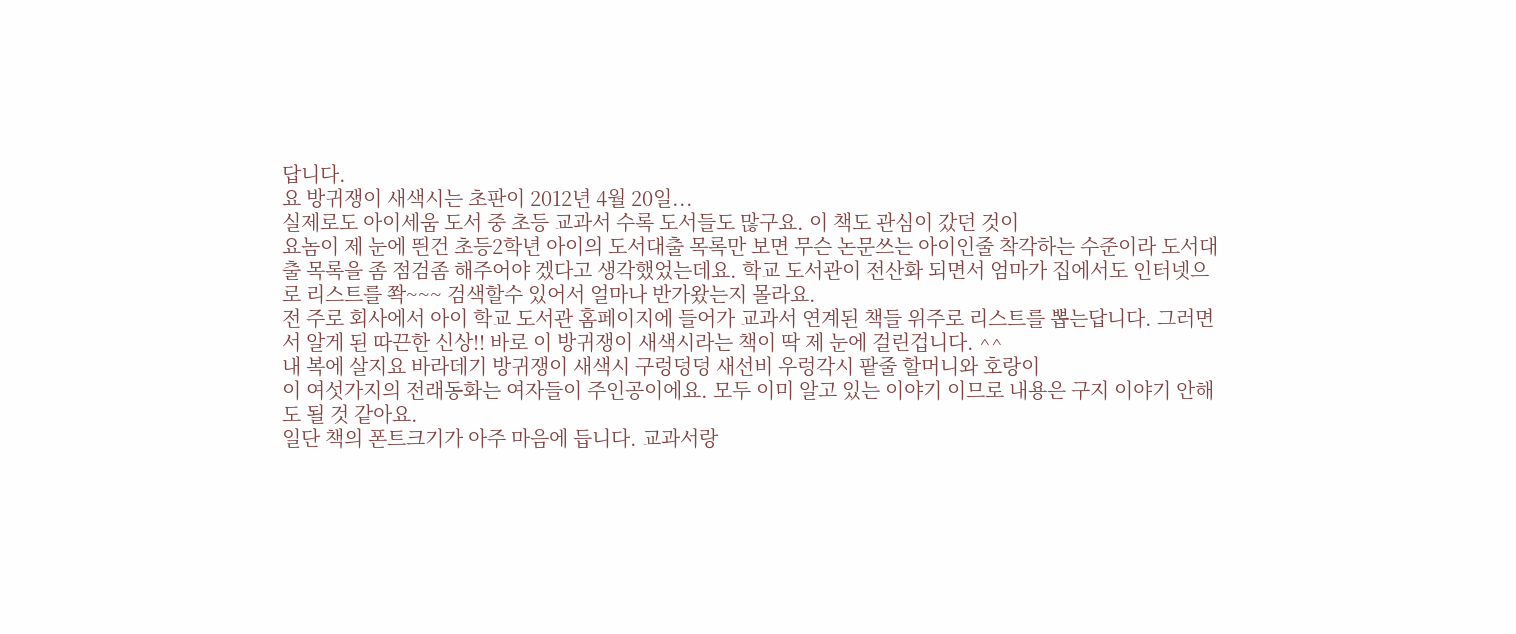답니다.
요 방귀쟁이 새색시는 초판이 2012년 4월 20일...
실제로도 아이세움 도서 중 초등 교과서 수록 도서들도 많구요. 이 책도 관심이 갔던 것이
요놈이 제 눈에 띈건 초등2학년 아이의 도서대출 목록만 보면 무슨 논문쓰는 아이인줄 착각하는 수준이라 도서대출 목록을 좀 점검좀 해주어야 겠다고 생각했었는데요. 학교 도서관이 전산화 되면서 엄마가 집에서도 인터넷으로 리스트를 쫙~~~ 검색할수 있어서 얼마나 반가왔는지 몰라요.
전 주로 회사에서 아이 학교 도서관 홈페이지에 들어가 교과서 연계된 책들 위주로 리스트를 뽑는답니다. 그러면서 알게 된 따끈한 신상!! 바로 이 방귀쟁이 새색시라는 책이 딱 제 눈에 걸린겁니다. ^^
내 복에 살지요 바라데기 방귀쟁이 새색시 구렁덩덩 새선비 우렁각시 팥줄 할머니와 호랑이
이 여섯가지의 전래동화는 여자들이 주인공이에요. 모두 이미 알고 있는 이야기 이므로 내용은 구지 이야기 안해도 될 것 같아요.
일단 책의 폰트크기가 아주 마음에 듭니다. 교과서랑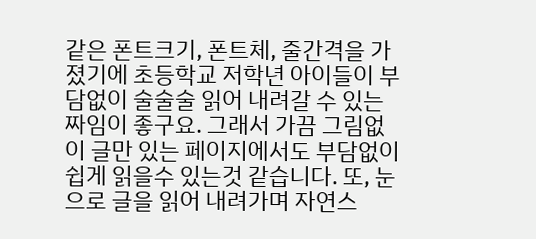같은 폰트크기, 폰트체, 줄간격을 가졌기에 초등학교 저학년 아이들이 부담없이 술술술 읽어 내려갈 수 있는 짜임이 좋구요. 그래서 가끔 그림없이 글만 있는 페이지에서도 부담없이 쉽게 읽을수 있는것 같습니다. 또, 눈으로 글을 읽어 내려가며 자연스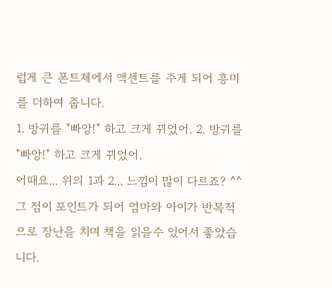럽게 큰 폰트체에서 액센트를 주게 되어 흥미를 더하여 줍니다.
1. 방귀를 "빠앙!" 하고 크게 뀌었어. 2. 방귀를 "빠앙!" 하고 크게 뀌었어.
어때요... 위의 1과 2... 느낌이 많이 다르죠? ^^ 그 점이 포인트가 되어 엄마와 아이가 반복적으로 장난을 치며 책을 읽을수 있어서 좋았습니다.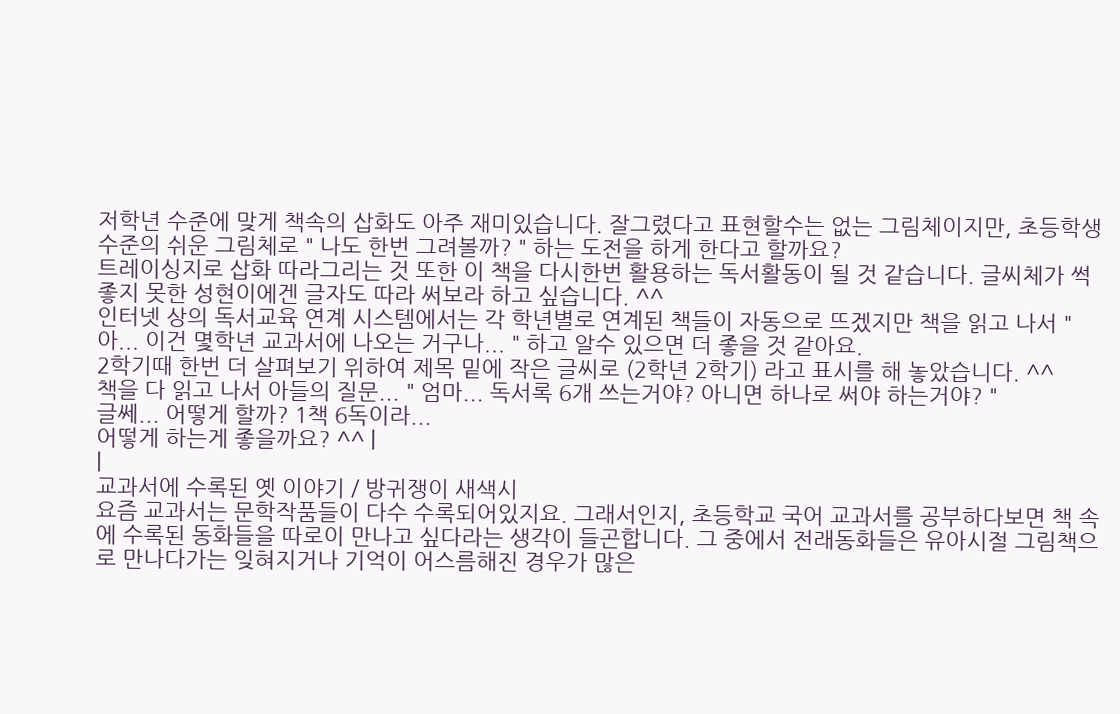저학년 수준에 맞게 책속의 삽화도 아주 재미있습니다. 잘그렸다고 표현할수는 없는 그림체이지만, 초등학생 수준의 쉬운 그림체로 " 나도 한번 그려볼까? " 하는 도전을 하게 한다고 할까요?
트레이싱지로 삽화 따라그리는 것 또한 이 책을 다시한번 활용하는 독서활동이 될 것 같습니다. 글씨체가 썩 좋지 못한 성현이에겐 글자도 따라 써보라 하고 싶습니다. ^^
인터넷 상의 독서교육 연계 시스템에서는 각 학년별로 연계된 책들이 자동으로 뜨겠지만 책을 읽고 나서 " 아... 이건 몇학년 교과서에 나오는 거구나... " 하고 알수 있으면 더 좋을 것 같아요.
2학기때 한번 더 살펴보기 위하여 제목 밑에 작은 글씨로 (2학년 2학기) 라고 표시를 해 놓았습니다. ^^
책을 다 읽고 나서 아들의 질문... " 엄마... 독서록 6개 쓰는거야? 아니면 하나로 써야 하는거야? "
글쎄... 어떻게 할까? 1책 6독이라...
어떻게 하는게 좋을까요? ^^ |
|
교과서에 수록된 옛 이야기 / 방귀쟁이 새색시
요즘 교과서는 문학작품들이 다수 수록되어있지요. 그래서인지, 초등학교 국어 교과서를 공부하다보면 책 속에 수록된 동화들을 따로이 만나고 싶다라는 생각이 들곤합니다. 그 중에서 전래동화들은 유아시절 그림책으로 만나다가는 잊혀지거나 기억이 어스름해진 경우가 많은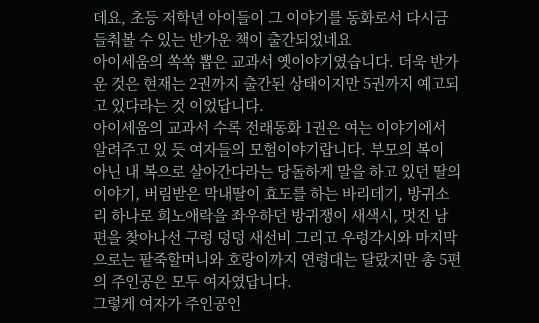데요, 초등 저학년 아이들이 그 이야기를 동화로서 다시금 들춰볼 수 있는 반가운 책이 출간되었네요
아이세움의 쏙쏙 뽑은 교과서 옛이야기였습니다. 더욱 반가운 것은 현재는 2권까지 출간된 상태이지만 5권까지 예고되고 있다라는 것 이었답니다.
아이세움의 교과서 수록 전래동화 1권은 여는 이야기에서 알려주고 있 듯 여자들의 모험이야기랍니다. 부모의 복이 아닌 내 복으로 살아간다라는 당돌하게 말을 하고 있던 딸의 이야기, 버림받은 막내딸이 효도를 하는 바리데기, 방귀소리 하나로 희노애락을 좌우하던 방귀쟁이 새색시, 멋진 남편을 찾아나선 구렁 덩덩 새선비 그리고 우렁각시와 마지막으로는 팥죽할머니와 호랑이까지 연령대는 달랐지만 총 5편의 주인공은 모두 여자였답니다.
그렇게 여자가 주인공인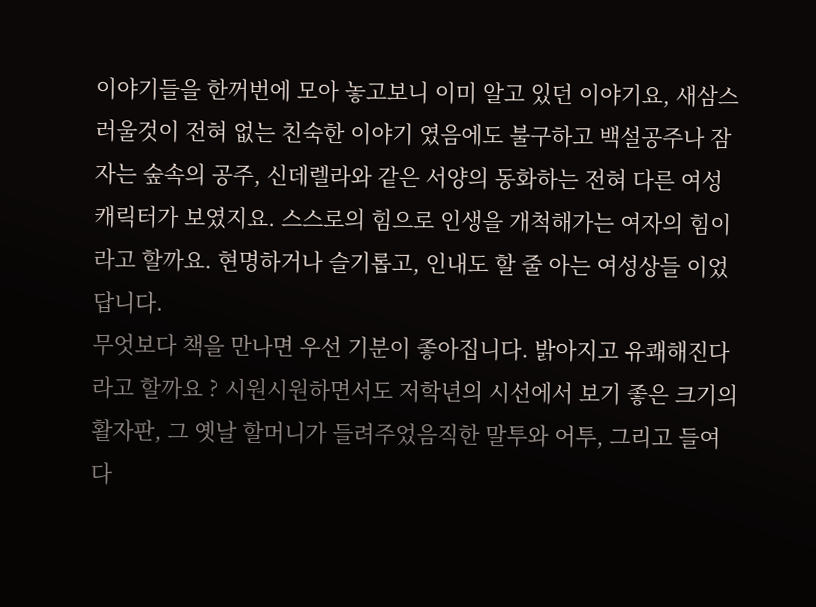이야기들을 한꺼번에 모아 놓고보니 이미 알고 있던 이야기요, 새삼스러울것이 전혀 없는 친숙한 이야기 였음에도 불구하고 백설공주나 잠자는 숲속의 공주, 신데렐라와 같은 서양의 동화하는 전혀 다른 여성 캐릭터가 보였지요. 스스로의 힘으로 인생을 개척해가는 여자의 힘이라고 할까요. 현명하거나 슬기롭고, 인내도 할 줄 아는 여성상들 이었답니다.
무엇보다 책을 만나면 우선 기분이 좋아집니다. 밝아지고 유쾌해진다라고 할까요 ? 시원시원하면서도 저학년의 시선에서 보기 좋은 크기의 활자판, 그 옛날 할머니가 들려주었음직한 말투와 어투, 그리고 들여다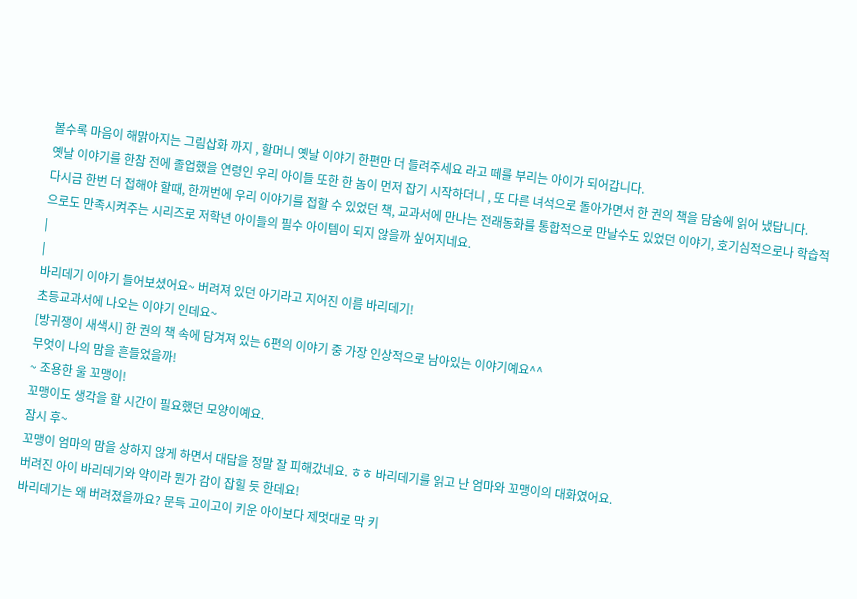볼수록 마음이 해맑아지는 그림삽화 까지 , 할머니 옛날 이야기 한편만 더 들려주세요 라고 떼를 부리는 아이가 되어갑니다.
옛날 이야기를 한참 전에 졸업했을 연령인 우리 아이들 또한 한 놈이 먼저 잡기 시작하더니 , 또 다른 녀석으로 돌아가면서 한 권의 책을 담숨에 읽어 냈답니다.
다시금 한번 더 접해야 할때, 한꺼번에 우리 이야기를 접할 수 있었던 책, 교과서에 만나는 전래동화를 통합적으로 만날수도 있었던 이야기, 호기심적으로나 학습적으로도 만족시켜주는 시리즈로 저학년 아이들의 필수 아이템이 되지 않을까 싶어지네요.
|
|
바리데기 이야기 들어보셨어요~ 버려져 있던 아기라고 지어진 이름 바리데기!
초등교과서에 나오는 이야기 인데요~
[방귀쟁이 새색시] 한 권의 책 속에 담겨져 있는 6편의 이야기 중 가장 인상적으로 남아있는 이야기예요^^
무엇이 나의 맘을 흔들었을까!
~ 조용한 울 꼬맹이!
꼬맹이도 생각을 할 시간이 필요했던 모양이예요.
잠시 후~
꼬맹이 엄마의 맘을 상하지 않게 하면서 대답을 정말 잘 피해갔네요. ㅎㅎ 바리데기를 읽고 난 엄마와 꼬맹이의 대화였어요.
버려진 아이 바리데기와 약이라 뭔가 감이 잡힐 듯 한데요!
바리데기는 왜 버려졌을까요? 문득 고이고이 키운 아이보다 제멋대로 막 키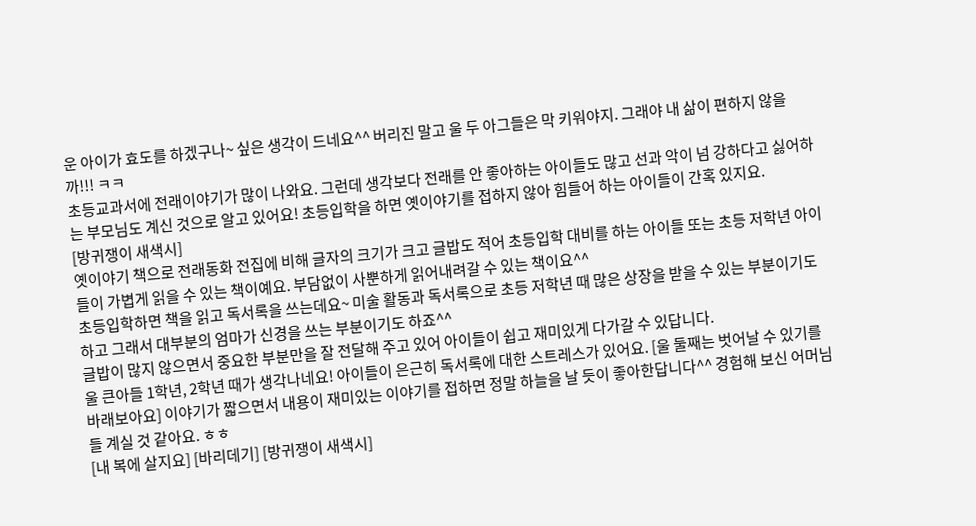운 아이가 효도를 하겠구나~ 싶은 생각이 드네요^^ 버리진 말고 울 두 아그들은 막 키워야지. 그래야 내 삶이 편하지 않을까!!! ㅋㅋ
초등교과서에 전래이야기가 많이 나와요. 그런데 생각보다 전래를 안 좋아하는 아이들도 많고 선과 악이 넘 강하다고 싫어하는 부모님도 계신 것으로 알고 있어요! 초등입학을 하면 옛이야기를 접하지 않아 힘들어 하는 아이들이 간혹 있지요.
[방귀쟁이 새색시]
옛이야기 책으로 전래동화 전집에 비해 글자의 크기가 크고 글밥도 적어 초등입학 대비를 하는 아이들 또는 초등 저학년 아이들이 가볍게 읽을 수 있는 책이예요. 부담없이 사뿐하게 읽어내려갈 수 있는 책이요^^
초등입학하면 책을 읽고 독서록을 쓰는데요~ 미술 활동과 독서록으로 초등 저학년 때 많은 상장을 받을 수 있는 부분이기도 하고 그래서 대부분의 엄마가 신경을 쓰는 부분이기도 하죠^^
글밥이 많지 않으면서 중요한 부분만을 잘 전달해 주고 있어 아이들이 쉽고 재미있게 다가갈 수 있답니다.
울 큰아들 1학년, 2학년 때가 생각나네요! 아이들이 은근히 독서록에 대한 스트레스가 있어요. [울 둘째는 벗어날 수 있기를 바래보아요] 이야기가 짧으면서 내용이 재미있는 이야기를 접하면 정말 하늘을 날 듯이 좋아한답니다^^ 경험해 보신 어머님들 계실 것 같아요. ㅎㅎ
[내 복에 살지요] [바리데기] [방귀쟁이 새색시]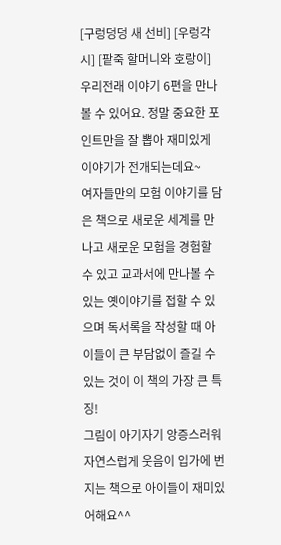[구렁덩덩 새 선비] [우렁각시] [팥죽 할머니와 호랑이] 우리전래 이야기 6편을 만나볼 수 있어요. 정말 중요한 포인트만을 잘 뽑아 재미있게 이야기가 전개되는데요~
여자들만의 모험 이야기를 담은 책으로 새로운 세계를 만나고 새로운 모험을 경험할 수 있고 교과서에 만나볼 수 있는 옛이야기를 접할 수 있으며 독서록을 작성할 때 아이들이 큰 부담없이 즐길 수 있는 것이 이 책의 가장 큰 특징!
그림이 아기자기 앙증스러워 자연스럽게 웃음이 입가에 번지는 책으로 아이들이 재미있어해요^^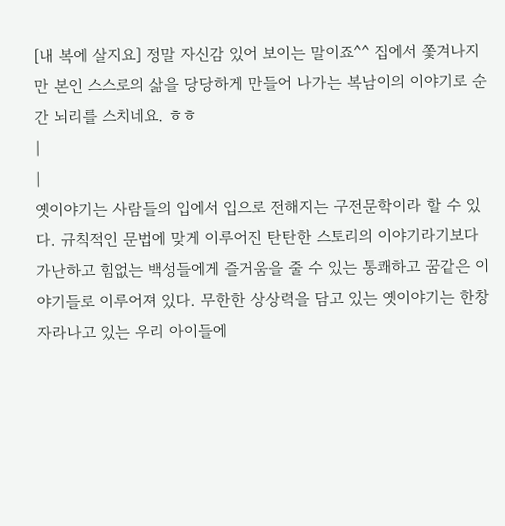[내 복에 살지요] 정말 자신감 있어 보이는 말이죠^^ 집에서 쫓겨나지만 본인 스스로의 삶을 당당하게 만들어 나가는 복남이의 이야기로 순간 뇌리를 스치네요. ㅎㅎ
|
|
옛이야기는 사람들의 입에서 입으로 전해지는 구전문학이라 할 수 있다. 규칙적인 문법에 맞게 이루어진 탄탄한 스토리의 이야기라기보다 가난하고 힘없는 백성들에게 즐거움을 줄 수 있는 통쾌하고 꿈같은 이야기들로 이루어져 있다. 무한한 상상력을 담고 있는 옛이야기는 한창 자라나고 있는 우리 아이들에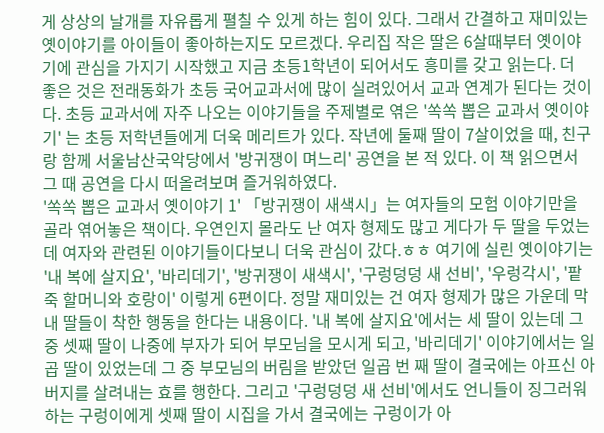게 상상의 날개를 자유롭게 펼칠 수 있게 하는 힘이 있다. 그래서 간결하고 재미있는 옛이야기를 아이들이 좋아하는지도 모르겠다. 우리집 작은 딸은 6살때부터 옛이야기에 관심을 가지기 시작했고 지금 초등1학년이 되어서도 흥미를 갖고 읽는다. 더 좋은 것은 전래동화가 초등 국어교과서에 많이 실려있어서 교과 연계가 된다는 것이다. 초등 교과서에 자주 나오는 이야기들을 주제별로 엮은 '쏙쏙 뽑은 교과서 옛이야기' 는 초등 저학년들에게 더욱 메리트가 있다. 작년에 둘째 딸이 7살이었을 때, 친구랑 함께 서울남산국악당에서 '방귀쟁이 며느리' 공연을 본 적 있다. 이 책 읽으면서 그 때 공연을 다시 떠올려보며 즐거워하였다.
'쏙쏙 뽑은 교과서 옛이야기 1' 「방귀쟁이 새색시」는 여자들의 모험 이야기만을 골라 엮어놓은 책이다. 우연인지 몰라도 난 여자 형제도 많고 게다가 두 딸을 두었는데 여자와 관련된 이야기들이다보니 더욱 관심이 갔다.ㅎㅎ 여기에 실린 옛이야기는 '내 복에 살지요', '바리데기', '방귀쟁이 새색시', '구렁덩덩 새 선비', '우렁각시', '팥죽 할머니와 호랑이' 이렇게 6편이다. 정말 재미있는 건 여자 형제가 많은 가운데 막내 딸들이 착한 행동을 한다는 내용이다. '내 복에 살지요'에서는 세 딸이 있는데 그 중 셋째 딸이 나중에 부자가 되어 부모님을 모시게 되고, '바리데기' 이야기에서는 일곱 딸이 있었는데 그 중 부모님의 버림을 받았던 일곱 번 째 딸이 결국에는 아프신 아버지를 살려내는 효를 행한다. 그리고 '구렁덩덩 새 선비'에서도 언니들이 징그러워하는 구렁이에게 셋째 딸이 시집을 가서 결국에는 구렁이가 아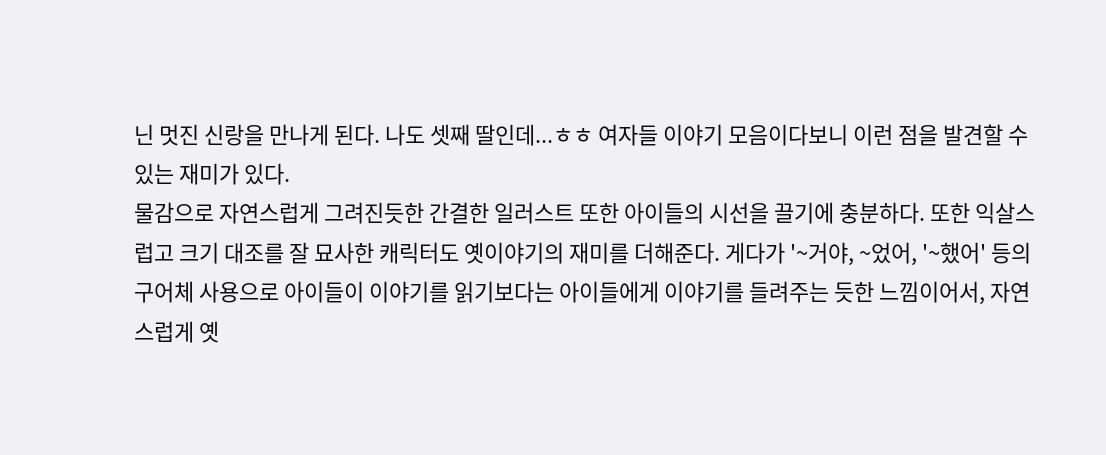닌 멋진 신랑을 만나게 된다. 나도 셋째 딸인데...ㅎㅎ 여자들 이야기 모음이다보니 이런 점을 발견할 수 있는 재미가 있다.
물감으로 자연스럽게 그려진듯한 간결한 일러스트 또한 아이들의 시선을 끌기에 충분하다. 또한 익살스럽고 크기 대조를 잘 묘사한 캐릭터도 옛이야기의 재미를 더해준다. 게다가 '~거야, ~었어, '~했어' 등의 구어체 사용으로 아이들이 이야기를 읽기보다는 아이들에게 이야기를 들려주는 듯한 느낌이어서, 자연스럽게 옛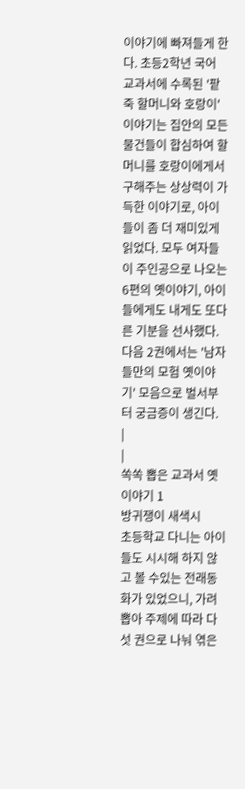이야기에 빠져들게 한다. 초등2학년 국어 교과서에 수록된 '팥죽 할머니와 호랑이' 이야기는 집안의 모든 물건들이 합심하여 할머니를 호랑이에게서 구해주는 상상력이 가득한 이야기로, 아이들이 좀 더 재미있게 읽었다. 모두 여자들이 주인공으로 나오는 6편의 옛이야기, 아이들에게도 내게도 또다른 기분을 선사했다. 다음 2권에서는 '남자들만의 모험 옛이야기' 모음으로 벌서부터 궁금증이 생긴다.
|
|
쏙쏙 뽑은 교과서 옛이야기 1
방귀쟁이 새색시
초등학교 다니는 아이들도 시시해 하지 않고 볼 수있는 전래동화가 있었으니, 가려 뽑아 주제에 따라 다섯 권으로 나눠 엮은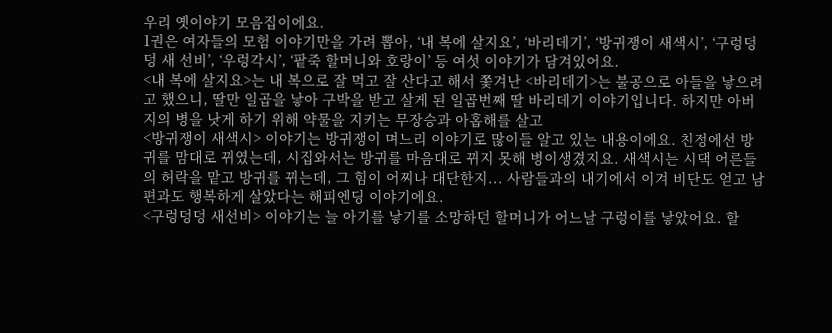우리 옛이야기 모음집이에요.
1권은 여자들의 모험 이야기만을 가려 뽑아, ‘내 복에 살지요’, ‘바리데기’, ‘방귀쟁이 새색시’, ‘구렁덩덩 새 선비’, ‘우렁각시’, ‘팥죽 할머니와 호랑이’ 등 여섯 이야기가 담겨있어요.
<내 복에 살지요>는 내 복으로 잘 먹고 잘 산다고 해서 쫓겨난 <바리데기>는 불공으로 아들을 낳으려고 했으니, 딸만 일곱을 낳아 구박을 받고 살게 된 일곱번째 딸 바리데기 이야기입니다. 하지만 아버지의 병을 낫게 하기 위해 약물을 지키는 무장승과 아홉해를 살고
<방귀쟁이 새색시> 이야기는 방귀쟁이 며느리 이야기로 많이들 알고 있는 내용이에요. 친정에선 방귀를 맘대로 뀌였는데, 시집와서는 방귀를 마음대로 뀌지 못해 병이생겼지요. 새색시는 시댁 어른들의 허락을 맡고 방귀를 뀌는데, 그 힘이 어찌나 대단한지... 사람들과의 내기에서 이겨 비단도 얻고 남편과도 행복하게 살았다는 해피엔딩 이야기에요.
<구렁덩덩 새선비> 이야기는 늘 아기를 낳기를 소망하던 할머니가 어느날 구렁이를 낳았어요. 할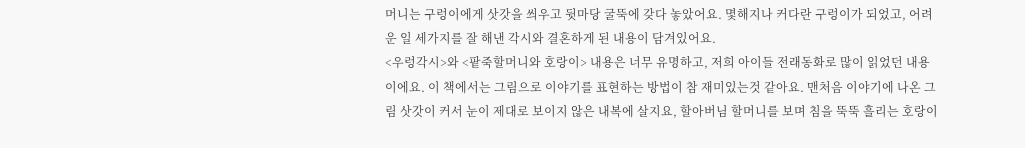머니는 구렁이에게 삿갓을 씌우고 뒷마당 굴뚝에 갖다 놓았어요. 몇해지나 커다란 구렁이가 되었고, 어려운 일 세가지를 잘 해낸 각시와 결혼하게 된 내용이 담겨있어요.
<우렁각시>와 <팥죽할머니와 호랑이> 내용은 너무 유명하고, 저희 아이들 전래동화로 많이 읽었던 내용이에요. 이 책에서는 그림으로 이야기를 표현하는 방법이 참 재미있는것 같아요. 맨처음 이야기에 나온 그림 삿갓이 커서 눈이 제대로 보이지 않은 내복에 살지요, 할아버님 할머니를 보며 침을 뚝뚝 흘리는 호랑이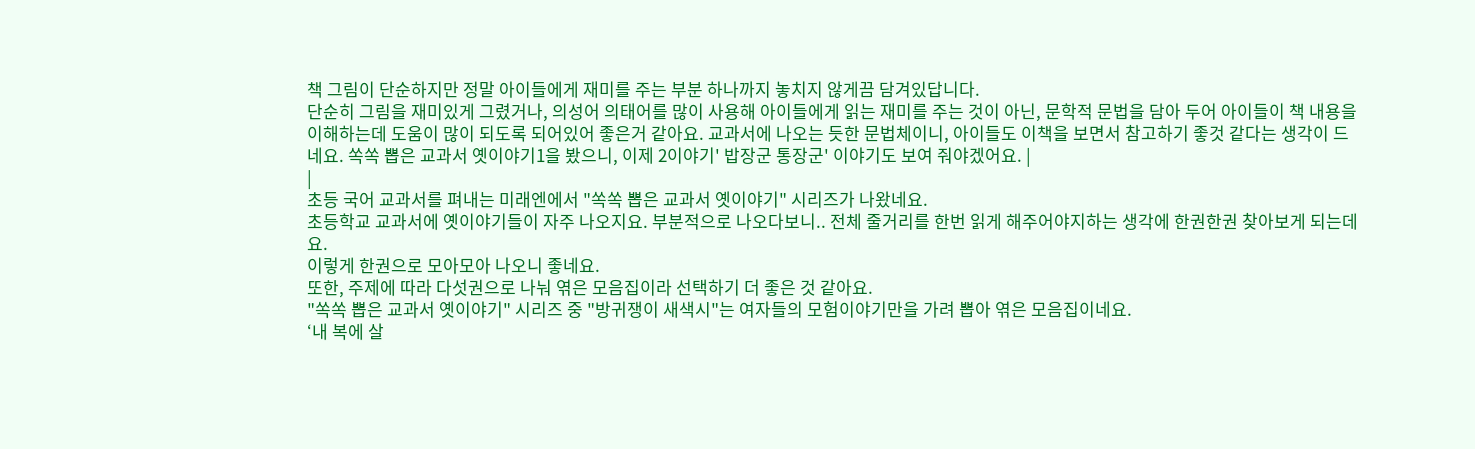책 그림이 단순하지만 정말 아이들에게 재미를 주는 부분 하나까지 놓치지 않게끔 담겨있답니다.
단순히 그림을 재미있게 그렸거나, 의성어 의태어를 많이 사용해 아이들에게 읽는 재미를 주는 것이 아닌, 문학적 문법을 담아 두어 아이들이 책 내용을 이해하는데 도움이 많이 되도록 되어있어 좋은거 같아요. 교과서에 나오는 듯한 문법체이니, 아이들도 이책을 보면서 참고하기 좋것 같다는 생각이 드네요. 쏙쏙 뽑은 교과서 옛이야기1을 봤으니, 이제 2이야기' 밥장군 통장군' 이야기도 보여 줘야겠어요. |
|
초등 국어 교과서를 펴내는 미래엔에서 "쏙쏙 뽑은 교과서 옛이야기" 시리즈가 나왔네요.
초등학교 교과서에 옛이야기들이 자주 나오지요. 부분적으로 나오다보니.. 전체 줄거리를 한번 읽게 해주어야지하는 생각에 한권한권 찾아보게 되는데요.
이렇게 한권으로 모아모아 나오니 좋네요.
또한, 주제에 따라 다섯권으로 나눠 엮은 모음집이라 선택하기 더 좋은 것 같아요.
"쏙쏙 뽑은 교과서 옛이야기" 시리즈 중 "방귀쟁이 새색시"는 여자들의 모험이야기만을 가려 뽑아 엮은 모음집이네요.
‘내 복에 살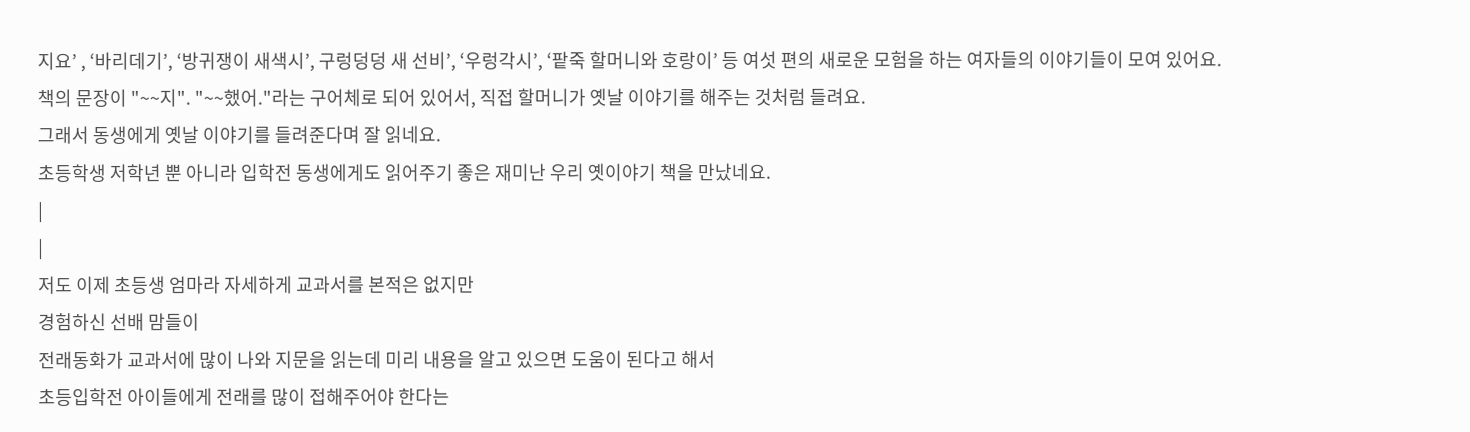지요’ , ‘바리데기’, ‘방귀쟁이 새색시’, 구렁덩덩 새 선비’, ‘우렁각시’, ‘팥죽 할머니와 호랑이’ 등 여섯 편의 새로운 모험을 하는 여자들의 이야기들이 모여 있어요.
책의 문장이 "~~지". "~~했어."라는 구어체로 되어 있어서, 직접 할머니가 옛날 이야기를 해주는 것처럼 들려요.
그래서 동생에게 옛날 이야기를 들려준다며 잘 읽네요.
초등학생 저학년 뿐 아니라 입학전 동생에게도 읽어주기 좋은 재미난 우리 옛이야기 책을 만났네요.
|
|
저도 이제 초등생 엄마라 자세하게 교과서를 본적은 없지만
경험하신 선배 맘들이
전래동화가 교과서에 많이 나와 지문을 읽는데 미리 내용을 알고 있으면 도움이 된다고 해서
초등입학전 아이들에게 전래를 많이 접해주어야 한다는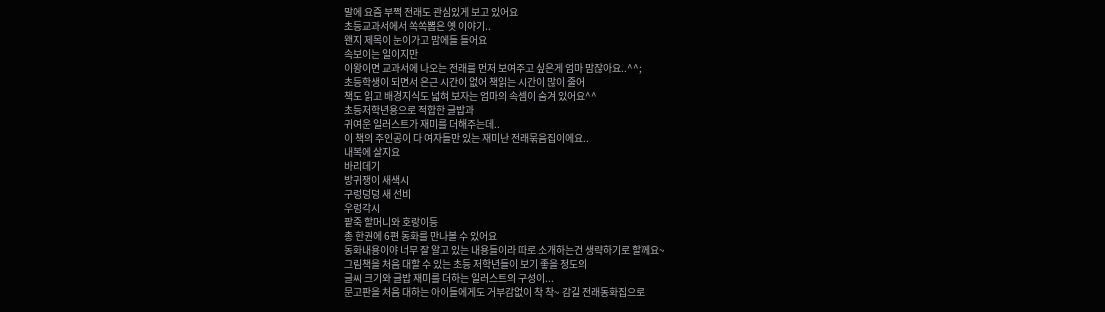말에 요즘 부쩍 전래도 관심있게 보고 있어요
초등교과서에서 쏙쏙뽑은 옛 이야기..
왠지 제목이 눈이가고 맘에들 들어요
속보이는 일이지만
이왕이면 교과서에 나오는 전래를 먼저 보여주고 싶은게 엄마 맘잖아요..^^;
초등학생이 되면서 은근 시간이 없어 책읽는 시간이 많이 줄어
책도 읽고 배경지식도 넓혀 보자는 엄마의 속셈이 숨겨 있어요^^
초등저학년용으로 적합한 글밥과
귀여운 일러스트가 재미를 더해주는데..
이 책의 주인공이 다 여자들만 있는 재미난 전래묶음집이에요..
내복에 살지요
바리데기
방귀쟁이 새색시
구렁덩덩 새 선비
우렁각시
팥죽 할머니와 호랑이등
총 한권에 6편 동화를 만나볼 수 있어요
동화내용이야 너무 잘 알고 있는 내용들이라 따로 소개하는건 생략하기로 할께요~
그림책을 처음 대할 수 있는 초등 저학년들이 보기 좋을 정도의
글씨 크기와 글밥 재미를 더하는 일러스트의 구성이...
문고판을 처음 대하는 아이들에게도 거부감없이 착 착~ 감길 전래동화집으로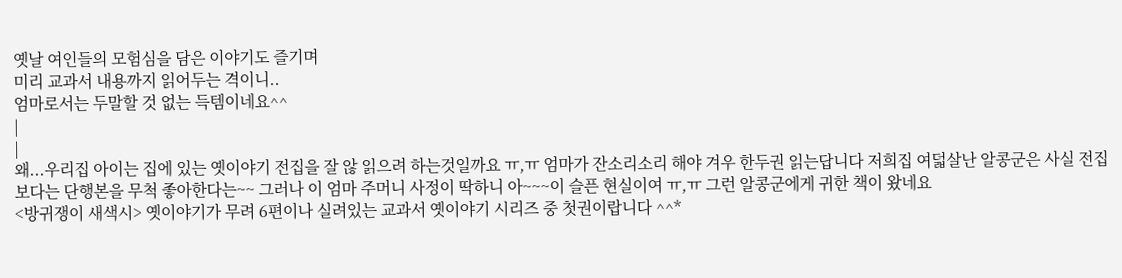옛날 여인들의 모험심을 담은 이야기도 즐기며
미리 교과서 내용까지 읽어두는 격이니..
엄마로서는 두말할 것 없는 득템이네요^^
|
|
왜...우리집 아이는 집에 있는 옛이야기 전집을 잘 않 읽으려 하는것일까요 ㅠ,ㅠ 엄마가 잔소리소리 해야 겨우 한두권 읽는답니다 저희집 여덟살난 알콩군은 사실 전집보다는 단행본을 무척 좋아한다는~~ 그러나 이 엄마 주머니 사정이 딱하니 아~~~이 슬픈 현실이여 ㅠ,ㅠ 그런 알콩군에게 귀한 책이 왔네요
<방귀쟁이 새색시> 옛이야기가 무려 6편이나 실려있는 교과서 옛이야기 시리즈 중 첫권이랍니다 ^^*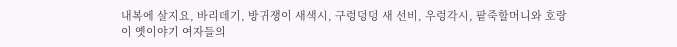내복에 살지요, 바리데기, 방귀쟁이 새색시, 구렁덩덩 새 선비, 우렁각시, 팥죽할머니와 호랑이 옛이야기 여자들의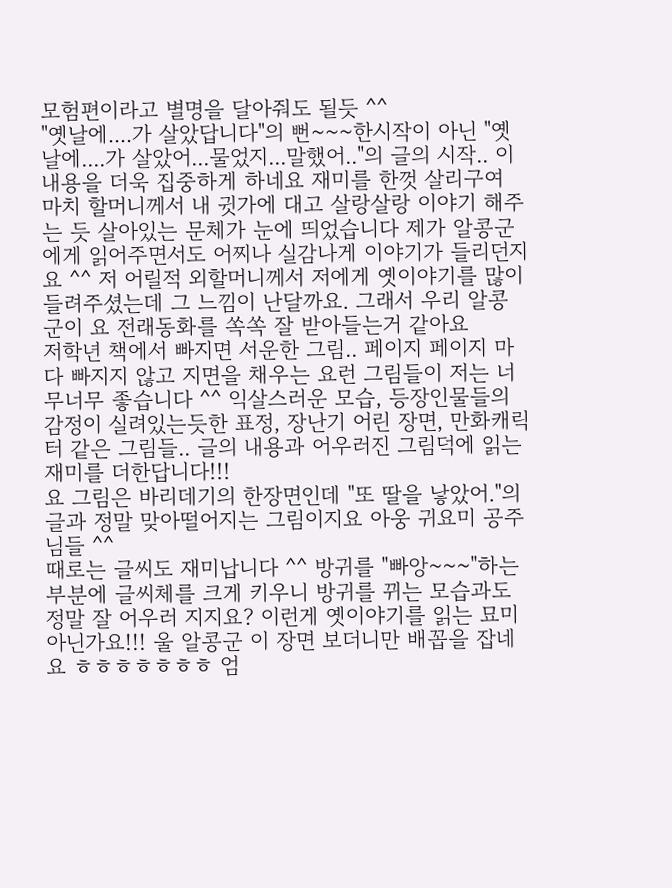모험편이라고 별명을 달아줘도 될듯 ^^
"옛날에....가 살았답니다"의 뻔~~~한시작이 아닌 "옛날에....가 살았어...물었지...말했어.."의 글의 시작.. 이 내용을 더욱 집중하게 하네요 재미를 한껏 살리구여 마치 할머니께서 내 귓가에 대고 살랑살랑 이야기 해주는 듯 살아있는 문체가 눈에 띄었습니다 제가 알콩군에게 읽어주면서도 어찌나 실감나게 이야기가 들리던지요 ^^ 저 어릴적 외할머니께서 저에게 옛이야기를 많이 들려주셨는데 그 느낌이 난달까요. 그래서 우리 알콩군이 요 전래동화를 쏙쏙 잘 받아들는거 같아요
저학년 책에서 빠지면 서운한 그림.. 페이지 페이지 마다 빠지지 않고 지면을 채우는 요런 그림들이 저는 너무너무 좋습니다 ^^ 익살스러운 모습, 등장인물들의 감정이 실려있는듯한 표정, 장난기 어린 장면, 만화캐릭터 같은 그림들.. 글의 내용과 어우러진 그림덕에 읽는 재미를 더한답니다!!!
요 그림은 바리데기의 한장면인데 "또 딸을 낳았어."의 글과 정말 맞아떨어지는 그림이지요 아웅 귀요미 공주님들 ^^
때로는 글씨도 재미납니다 ^^ 방귀를 "빠앙~~~"하는 부분에 글씨체를 크게 키우니 방귀를 뀌는 모습과도 정말 잘 어우러 지지요? 이런게 옛이야기를 읽는 묘미 아닌가요!!! 울 알콩군 이 장면 보더니만 배꼽을 잡네요 ㅎㅎㅎㅎㅎㅎㅎ 엄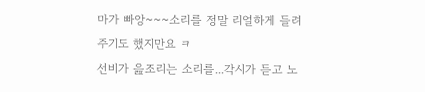마가 빠앙~~~소리를 정말 리얼하게 들려주기도 했지만요 ㅋ
선비가 읊조리는 소리를...각시가 듣고 노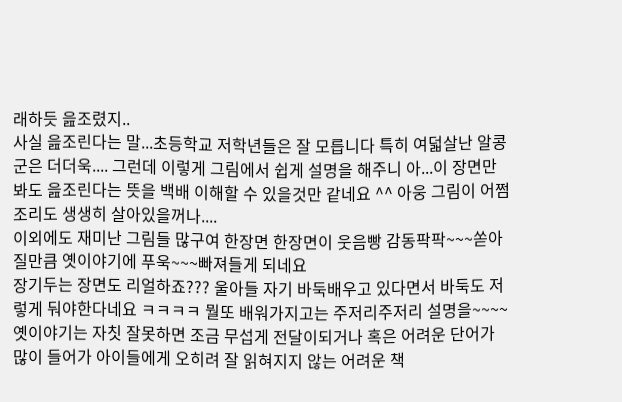래하듯 읊조렸지..
사실 읊조린다는 말...초등학교 저학년들은 잘 모릅니다 특히 여덟살난 알콩군은 더더욱.... 그런데 이렇게 그림에서 쉽게 설명을 해주니 아...이 장면만 봐도 읊조린다는 뜻을 백배 이해할 수 있을것만 같네요 ^^ 아웅 그림이 어쩜 조리도 생생히 살아있을꺼나....
이외에도 재미난 그림들 많구여 한장면 한장면이 웃음빵 감동팍팍~~~쏟아질만큼 옛이야기에 푸욱~~~빠져들게 되네요
장기두는 장면도 리얼하죠??? 울아들 자기 바둑배우고 있다면서 바둑도 저렇게 둬야한다네요 ㅋㅋㅋㅋ 뭘또 배워가지고는 주저리주저리 설명을~~~~
옛이야기는 자칫 잘못하면 조금 무섭게 전달이되거나 혹은 어려운 단어가 많이 들어가 아이들에게 오히려 잘 읽혀지지 않는 어려운 책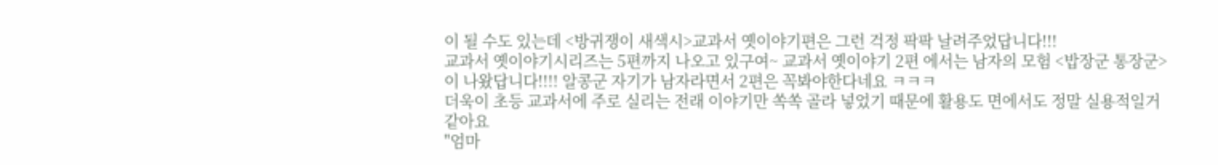이 될 수도 있는데 <방귀쟁이 새색시>교과서 옛이야기편은 그런 걱정 팍팍 날려주었답니다!!!
교과서 옛이야기시리즈는 5편까지 나오고 있구여~ 교과서 옛이야기 2편 에서는 남자의 모험 <밥장군 통장군>이 나왔답니다!!!! 알콩군 자기가 남자라면서 2편은 꼭봐야한다네요 ㅋㅋㅋ
더욱이 초등 교과서에 주로 실리는 전래 이야기만 쏙쏙 골라 넣었기 때문에 활용도 면에서도 정말 실용적일거 같아요
"엄마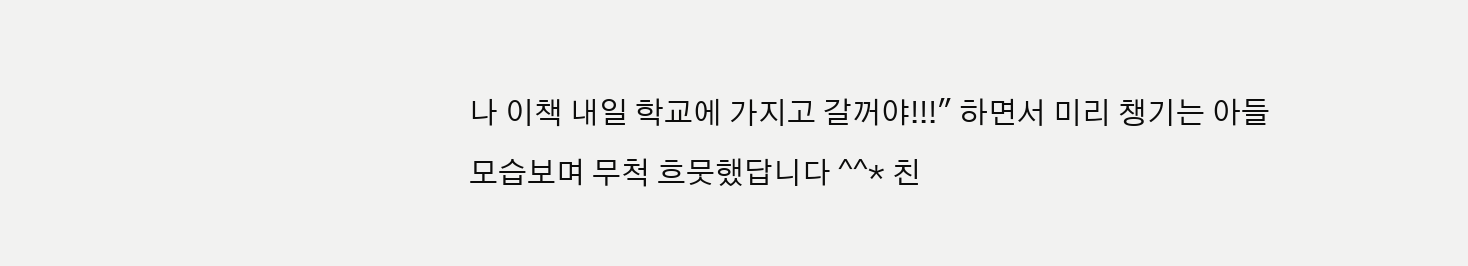나 이책 내일 학교에 가지고 갈꺼야!!!" 하면서 미리 챙기는 아들 모습보며 무척 흐뭇했답니다 ^^* 친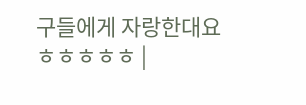구들에게 자랑한대요ㅎㅎㅎㅎㅎ |